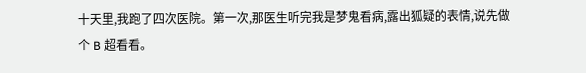十天里,我跑了四次医院。第一次,那医生听完我是梦鬼看病,露出狐疑的表情,说先做个 B 超看看。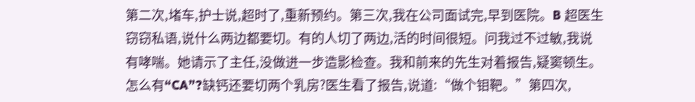第二次,堵车,护士说,超时了,重新预约。第三次,我在公司面试完,早到医院。B 超医生窃窃私语,说什么两边都要切。有的人切了两边,活的时间很短。问我过不过敏,我说有哮喘。她请示了主任,没做进一步造影检查。我和前来的先生对着报告,疑窦顿生。怎么有“CA”?缺钙还要切两个乳房?医生看了报告,说道:“做个钼靶。”第四次,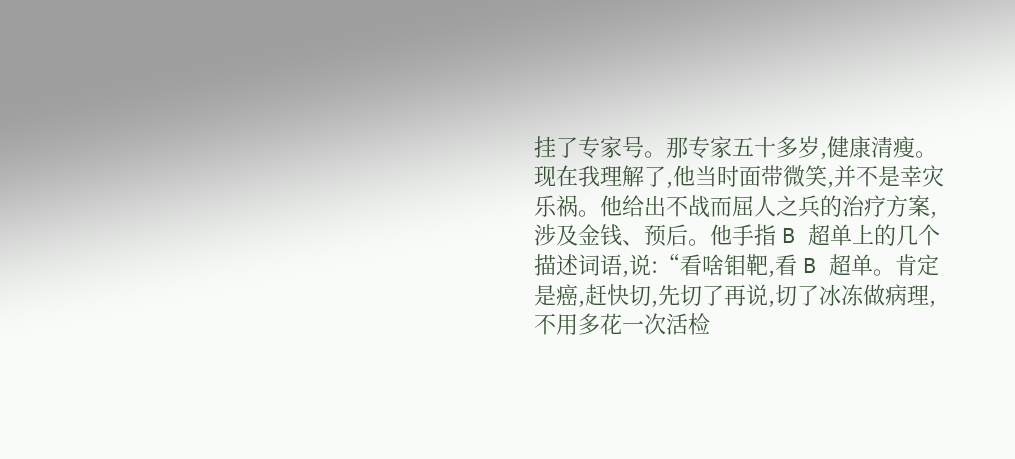挂了专家号。那专家五十多岁,健康清瘦。现在我理解了,他当时面带微笑,并不是幸灾乐祸。他给出不战而屈人之兵的治疗方案,涉及金钱、预后。他手指 B 超单上的几个描述词语,说:“看啥钼靶,看 B 超单。肯定是癌,赶快切,先切了再说,切了冰冻做病理,不用多花一次活检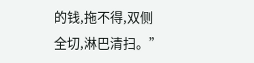的钱,拖不得,双侧全切,淋巴清扫。”